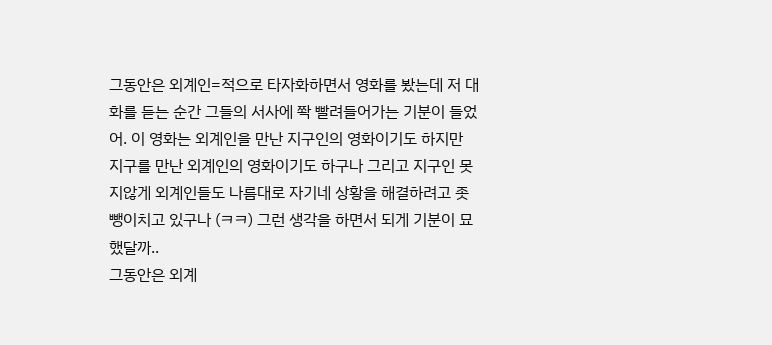그동안은 외계인=적으로 타자화하면서 영화를 봤는데 저 대화를 듣는 순간 그들의 서사에 쫙 빨려들어가는 기분이 들었어. 이 영화는 외계인을 만난 지구인의 영화이기도 하지만 지구를 만난 외계인의 영화이기도 하구나 그리고 지구인 못지않게 외계인들도 나름대로 자기네 상황을 해결하려고 좃뺑이치고 있구나 (ㅋㅋ) 그런 생각을 하면서 되게 기분이 묘했달까..
그동안은 외계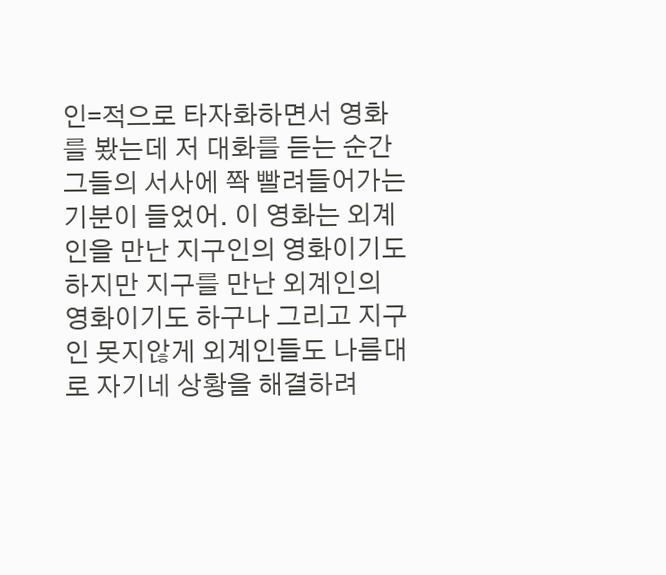인=적으로 타자화하면서 영화를 봤는데 저 대화를 듣는 순간 그들의 서사에 쫙 빨려들어가는 기분이 들었어. 이 영화는 외계인을 만난 지구인의 영화이기도 하지만 지구를 만난 외계인의 영화이기도 하구나 그리고 지구인 못지않게 외계인들도 나름대로 자기네 상황을 해결하려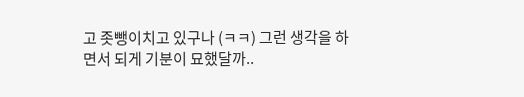고 좃뺑이치고 있구나 (ㅋㅋ) 그런 생각을 하면서 되게 기분이 묘했달까..